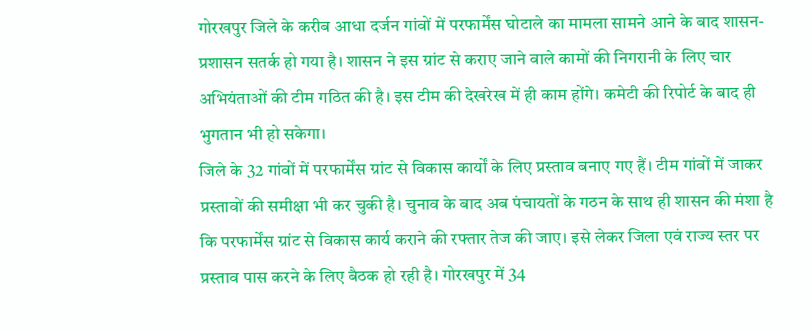गोरखपुर जिले के करीब आधा दर्जन गांवों में परफार्मेंस घोटाले का मामला सामने आने के बाद शासन-प्रशासन सतर्क हो गया है। शासन ने इस ग्रांट से कराए जाने वाले कामों की निगरानी के लिए चार अभियंताओं की टीम गठित की है। इस टीम की देखरेख में ही काम होंगे। कमेटी की रिपोर्ट के बाद ही भुगतान भी हो सकेगा।
जिले के 32 गांवों में परफार्मेंस ग्रांट से विकास कार्यों के लिए प्रस्ताव बनाए गए हैं। टीम गांवों में जाकर प्रस्तावों की समीक्षा भी कर चुकी है। चुनाव के बाद अब पंचायतों के गठन के साथ ही शासन की मंशा है कि परफार्मेंस ग्रांट से विकास कार्य कराने की रफ्तार तेज की जाए। इसे लेकर जिला एवं राज्य स्तर पर प्रस्ताव पास करने के लिए बैठक हो रही है। गोरखपुर में 34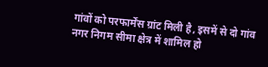गांवों को परफार्मेंस ग्रांट मिली है, इसमें से दो गांव नगर निगम सीमा क्षेत्र में शामिल हो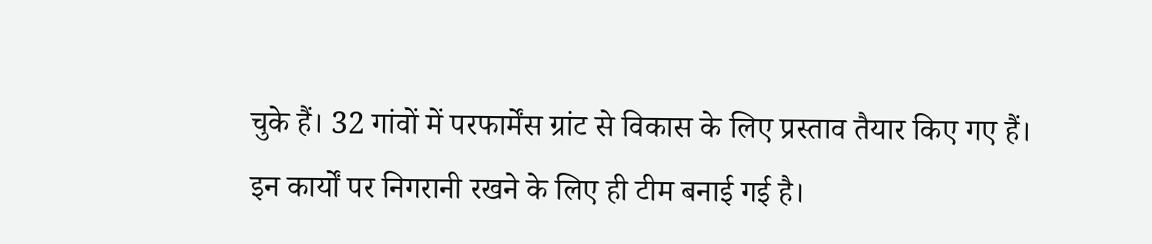चुके हैं। 32 गांवों में परफार्मेंस ग्रांट से विकास के लिए प्रस्ताव तैयार किए गए हैं। इन कार्यों पर निगरानी रखने के लिए ही टीम बनाई गई है।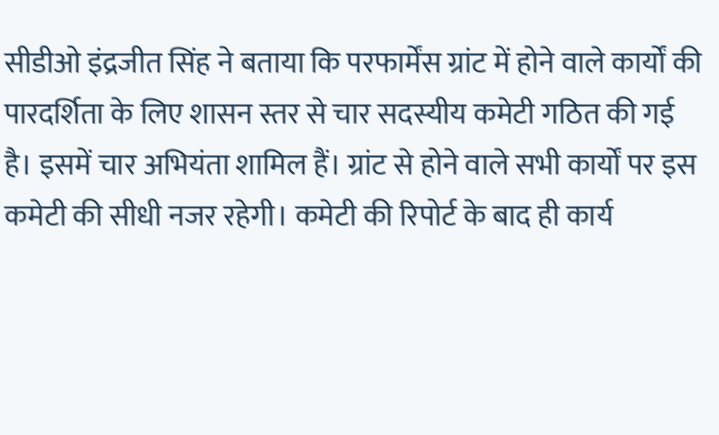सीडीओ इंद्रजीत सिंह ने बताया कि परफार्मेंस ग्रांट में होने वाले कार्यों की पारदर्शिता के लिए शासन स्तर से चार सदस्यीय कमेटी गठित की गई है। इसमें चार अभियंता शामिल हैं। ग्रांट से होने वाले सभी कार्यों पर इस कमेटी की सीधी नजर रहेगी। कमेटी की रिपोर्ट के बाद ही कार्य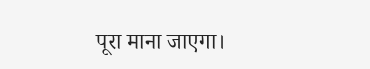पूरा माना जाएगा।